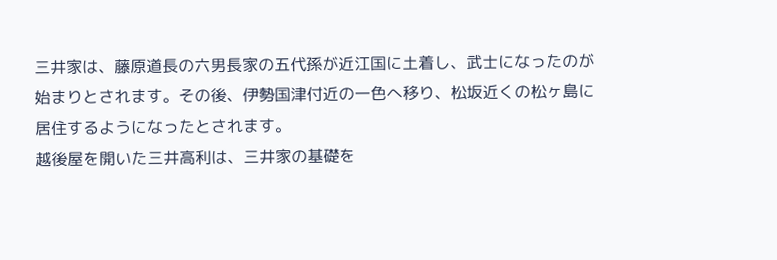三井家は、藤原道長の六男長家の五代孫が近江国に土着し、武士になったのが始まりとされます。その後、伊勢国津付近の一色へ移り、松坂近くの松ヶ島に居住するようになったとされます。
越後屋を開いた三井高利は、三井家の基礎を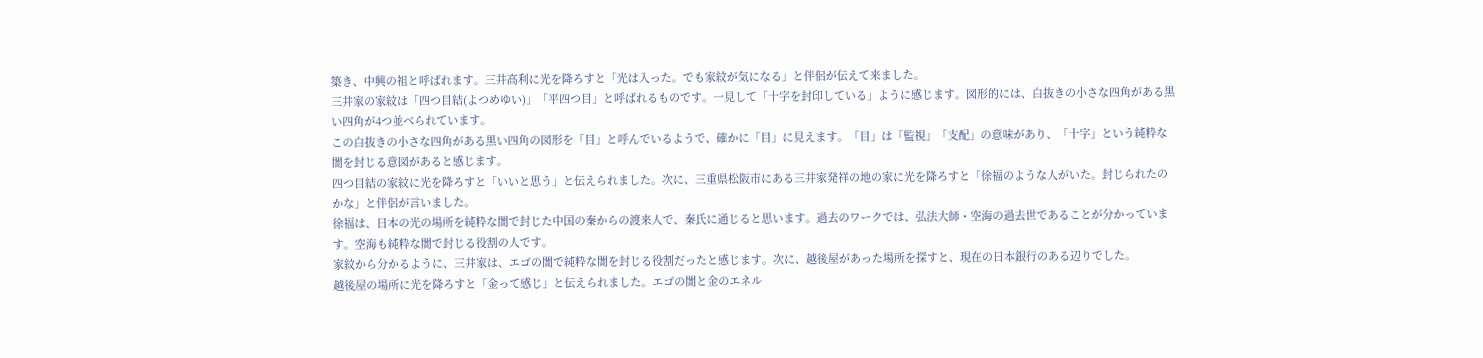築き、中興の祖と呼ばれます。三井高利に光を降ろすと「光は入った。でも家紋が気になる」と伴侶が伝えて来ました。
三井家の家紋は「四つ目結(よつめゆい)」「平四つ目」と呼ばれるものです。一見して「十字を封印している」ように感じます。図形的には、白抜きの小さな四角がある黒い四角が4つ並べられています。
この白抜きの小さな四角がある黒い四角の図形を「目」と呼んでいるようで、確かに「目」に見えます。「目」は「監視」「支配」の意味があり、「十字」という純粋な闇を封じる意図があると感じます。
四つ目結の家紋に光を降ろすと「いいと思う」と伝えられました。次に、三重県松阪市にある三井家発祥の地の家に光を降ろすと「徐福のような人がいた。封じられたのかな」と伴侶が言いました。
徐福は、日本の光の場所を純粋な闇で封じた中国の秦からの渡来人で、秦氏に通じると思います。過去のワークでは、弘法大師・空海の過去世であることが分かっています。空海も純粋な闇で封じる役割の人です。
家紋から分かるように、三井家は、エゴの闇で純粋な闇を封じる役割だったと感じます。次に、越後屋があった場所を探すと、現在の日本銀行のある辺りでした。
越後屋の場所に光を降ろすと「金って感じ」と伝えられました。エゴの闇と金のエネル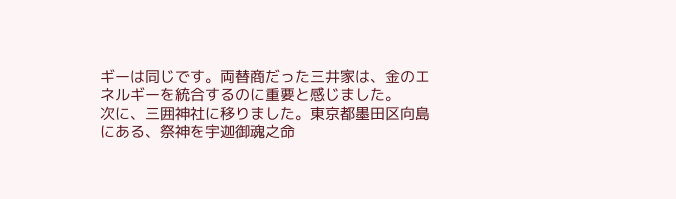ギーは同じです。両替商だった三井家は、金のエネルギーを統合するのに重要と感じました。
次に、三囲神社に移りました。東京都墨田区向島にある、祭神を宇迦御魂之命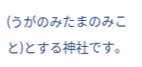(うがのみたまのみこと)とする神社です。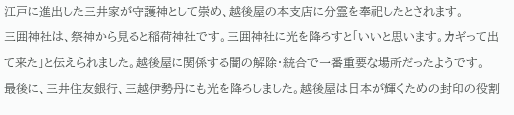江戸に進出した三井家が守護神として崇め、越後屋の本支店に分霊を奉祀したとされます。
三囲神社は、祭神から見ると稲荷神社です。三囲神社に光を降ろすと「いいと思います。カギって出て来た」と伝えられました。越後屋に関係する闇の解除・統合で一番重要な場所だったようです。
最後に、三井住友銀行、三越伊勢丹にも光を降ろしました。越後屋は日本が輝くための封印の役割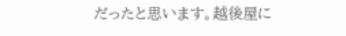だったと思います。越後屋に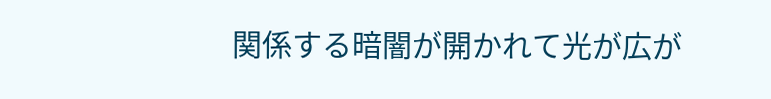関係する暗闇が開かれて光が広が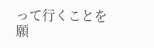って行くことを願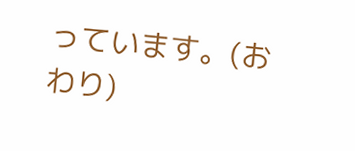っています。(おわり)